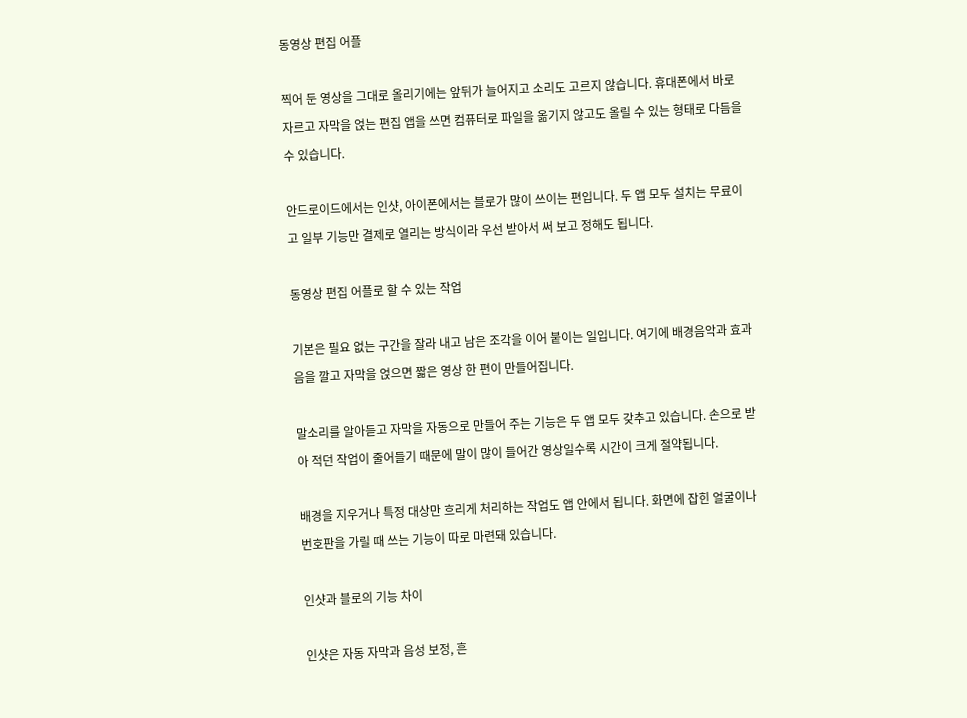동영상 편집 어플

찍어 둔 영상을 그대로 올리기에는 앞뒤가 늘어지고 소리도 고르지 않습니다. 휴대폰에서 바로 자르고 자막을 얹는 편집 앱을 쓰면 컴퓨터로 파일을 옮기지 않고도 올릴 수 있는 형태로 다듬을 수 있습니다.

안드로이드에서는 인샷, 아이폰에서는 블로가 많이 쓰이는 편입니다. 두 앱 모두 설치는 무료이고 일부 기능만 결제로 열리는 방식이라 우선 받아서 써 보고 정해도 됩니다.

동영상 편집 어플로 할 수 있는 작업

기본은 필요 없는 구간을 잘라 내고 남은 조각을 이어 붙이는 일입니다. 여기에 배경음악과 효과음을 깔고 자막을 얹으면 짧은 영상 한 편이 만들어집니다.

말소리를 알아듣고 자막을 자동으로 만들어 주는 기능은 두 앱 모두 갖추고 있습니다. 손으로 받아 적던 작업이 줄어들기 때문에 말이 많이 들어간 영상일수록 시간이 크게 절약됩니다.

배경을 지우거나 특정 대상만 흐리게 처리하는 작업도 앱 안에서 됩니다. 화면에 잡힌 얼굴이나 번호판을 가릴 때 쓰는 기능이 따로 마련돼 있습니다.

인샷과 블로의 기능 차이

인샷은 자동 자막과 음성 보정, 흔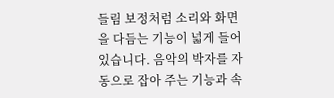들림 보정처럼 소리와 화면을 다듬는 기능이 넓게 들어 있습니다. 음악의 박자를 자동으로 잡아 주는 기능과 속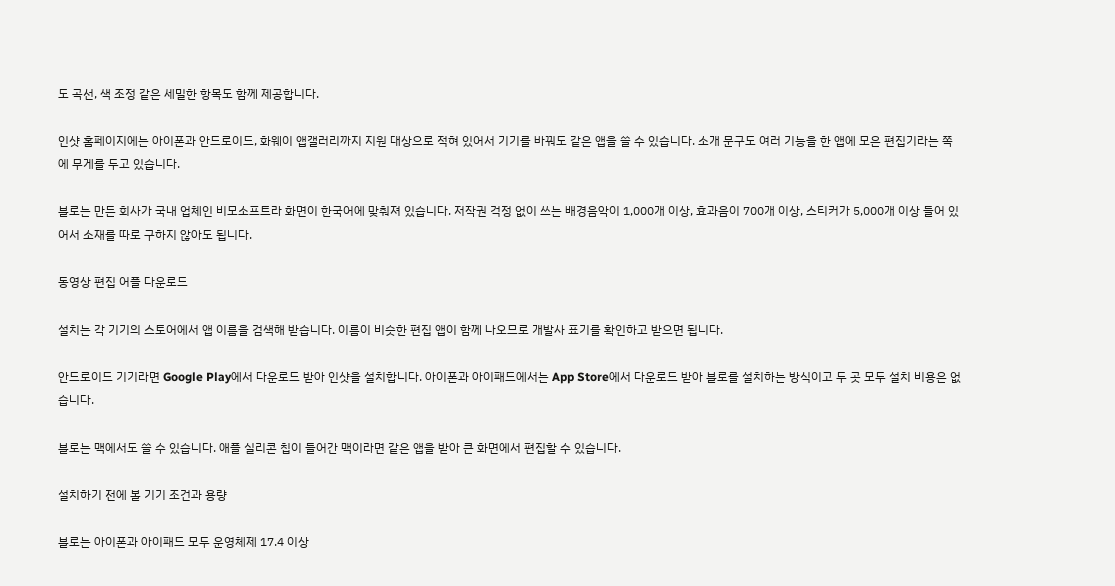도 곡선, 색 조정 같은 세밀한 항목도 함께 제공합니다.

인샷 홈페이지에는 아이폰과 안드로이드, 화웨이 앱갤러리까지 지원 대상으로 적혀 있어서 기기를 바꿔도 같은 앱을 쓸 수 있습니다. 소개 문구도 여러 기능을 한 앱에 모은 편집기라는 쪽에 무게를 두고 있습니다.

블로는 만든 회사가 국내 업체인 비모소프트라 화면이 한국어에 맞춰져 있습니다. 저작권 걱정 없이 쓰는 배경음악이 1,000개 이상, 효과음이 700개 이상, 스티커가 5,000개 이상 들어 있어서 소재를 따로 구하지 않아도 됩니다.

동영상 편집 어플 다운로드

설치는 각 기기의 스토어에서 앱 이름을 검색해 받습니다. 이름이 비슷한 편집 앱이 함께 나오므로 개발사 표기를 확인하고 받으면 됩니다.

안드로이드 기기라면 Google Play에서 다운로드 받아 인샷을 설치합니다. 아이폰과 아이패드에서는 App Store에서 다운로드 받아 블로를 설치하는 방식이고 두 곳 모두 설치 비용은 없습니다.

블로는 맥에서도 쓸 수 있습니다. 애플 실리콘 칩이 들어간 맥이라면 같은 앱을 받아 큰 화면에서 편집할 수 있습니다.

설치하기 전에 볼 기기 조건과 용량

블로는 아이폰과 아이패드 모두 운영체제 17.4 이상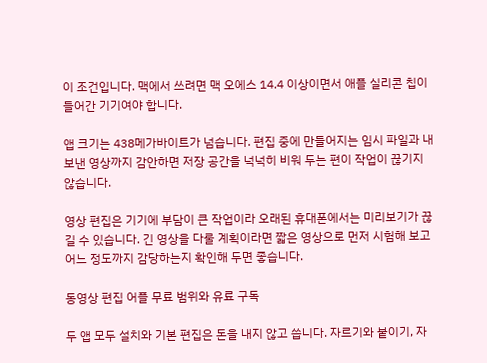이 조건입니다. 맥에서 쓰려면 맥 오에스 14.4 이상이면서 애플 실리콘 칩이 들어간 기기여야 합니다.

앱 크기는 438메가바이트가 넘습니다. 편집 중에 만들어지는 임시 파일과 내보낸 영상까지 감안하면 저장 공간을 넉넉히 비워 두는 편이 작업이 끊기지 않습니다.

영상 편집은 기기에 부담이 큰 작업이라 오래된 휴대폰에서는 미리보기가 끊길 수 있습니다. 긴 영상을 다룰 계획이라면 짧은 영상으로 먼저 시험해 보고 어느 정도까지 감당하는지 확인해 두면 좋습니다.

동영상 편집 어플 무료 범위와 유료 구독

두 앱 모두 설치와 기본 편집은 돈을 내지 않고 씁니다. 자르기와 붙이기, 자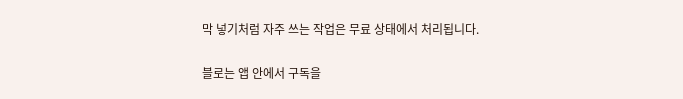막 넣기처럼 자주 쓰는 작업은 무료 상태에서 처리됩니다.

블로는 앱 안에서 구독을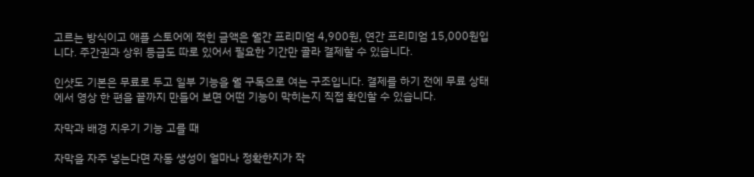고르는 방식이고 애플 스토어에 적힌 금액은 월간 프리미엄 4,900원, 연간 프리미엄 15,000원입니다. 주간권과 상위 등급도 따로 있어서 필요한 기간만 골라 결제할 수 있습니다.

인샷도 기본은 무료로 두고 일부 기능을 월 구독으로 여는 구조입니다. 결제를 하기 전에 무료 상태에서 영상 한 편을 끝까지 만들어 보면 어떤 기능이 막히는지 직접 확인할 수 있습니다.

자막과 배경 지우기 기능 고를 때

자막을 자주 넣는다면 자동 생성이 얼마나 정확한지가 작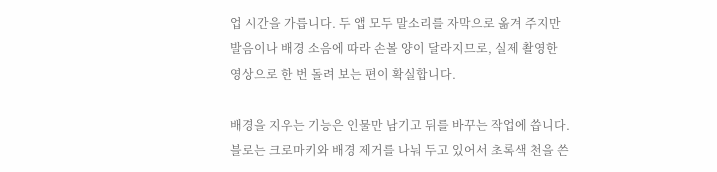업 시간을 가릅니다. 두 앱 모두 말소리를 자막으로 옮겨 주지만 발음이나 배경 소음에 따라 손볼 양이 달라지므로, 실제 촬영한 영상으로 한 번 돌려 보는 편이 확실합니다.

배경을 지우는 기능은 인물만 남기고 뒤를 바꾸는 작업에 씁니다. 블로는 크로마키와 배경 제거를 나눠 두고 있어서 초록색 천을 쓴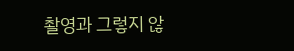촬영과 그렇지 않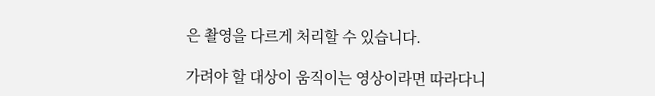은 촬영을 다르게 처리할 수 있습니다.

가려야 할 대상이 움직이는 영상이라면 따라다니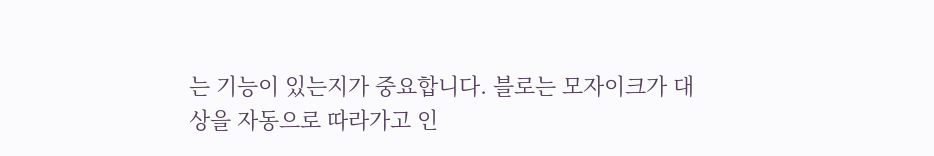는 기능이 있는지가 중요합니다. 블로는 모자이크가 대상을 자동으로 따라가고 인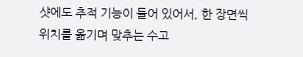샷에도 추적 기능이 들어 있어서, 한 장면씩 위치를 옮기며 맞추는 수고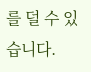를 덜 수 있습니다.